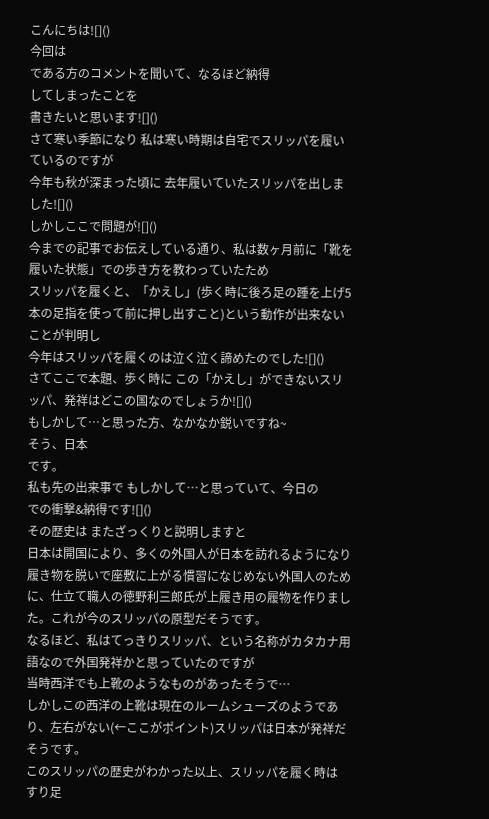こんにちは![]()
今回は
である方のコメントを聞いて、なるほど納得
してしまったことを
書きたいと思います![]()
さて寒い季節になり 私は寒い時期は自宅でスリッパを履いているのですが
今年も秋が深まった頃に 去年履いていたスリッパを出しました![]()
しかしここで問題が![]()
今までの記事でお伝えしている通り、私は数ヶ月前に「靴を履いた状態」での歩き方を教わっていたため
スリッパを履くと、「かえし」(歩く時に後ろ足の踵を上げ5本の足指を使って前に押し出すこと)という動作が出来ないことが判明し
今年はスリッパを履くのは泣く泣く諦めたのでした![]()
さてここで本題、歩く時に この「かえし」ができないスリッパ、発祥はどこの国なのでしょうか![]()
もしかして…と思った方、なかなか鋭いですね~
そう、日本
です。
私も先の出来事で もしかして…と思っていて、今日の
での衝撃&納得です![]()
その歴史は またざっくりと説明しますと
日本は開国により、多くの外国人が日本を訪れるようになり
履き物を脱いで座敷に上がる慣習になじめない外国人のために、仕立て職人の徳野利三郎氏が上履き用の履物を作りました。これが今のスリッパの原型だそうです。
なるほど、私はてっきりスリッパ、という名称がカタカナ用語なので外国発祥かと思っていたのですが
当時西洋でも上靴のようなものがあったそうで…
しかしこの西洋の上靴は現在のルームシューズのようであり、左右がない(←ここがポイント)スリッパは日本が発祥だそうです。
このスリッパの歴史がわかった以上、スリッパを履く時は すり足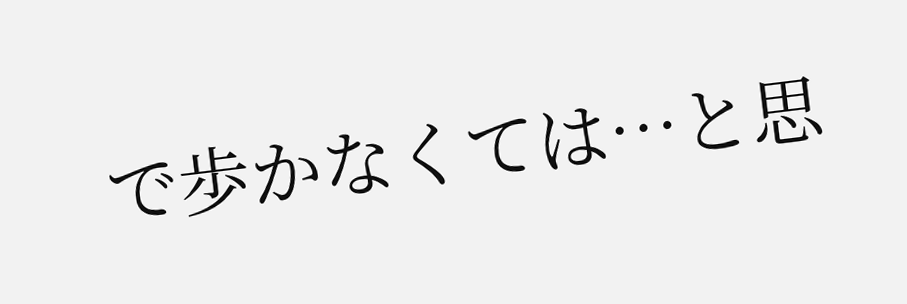で歩かなくては…と思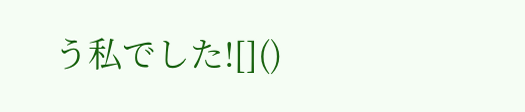う私でした![]()